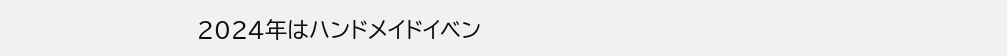2024年はハンドメイドイベン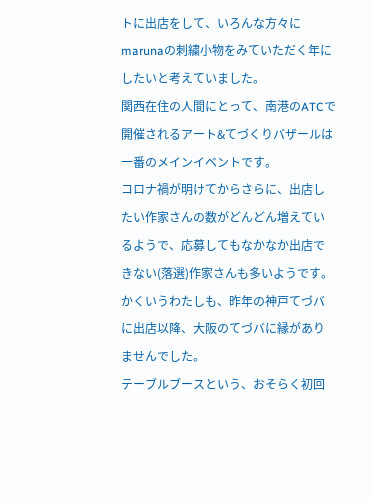トに出店をして、いろんな方々にmarunaの刺繍小物をみていただく年にしたいと考えていました。
関西在住の人間にとって、南港のATCで開催されるアート&てづくりバザールは一番のメインイベントです。
コロナ禍が明けてからさらに、出店したい作家さんの数がどんどん増えているようで、応募してもなかなか出店できない(落選)作家さんも多いようです。
かくいうわたしも、昨年の神戸てづバに出店以降、大阪のてづバに縁がありませんでした。
テーブルブースという、おそらく初回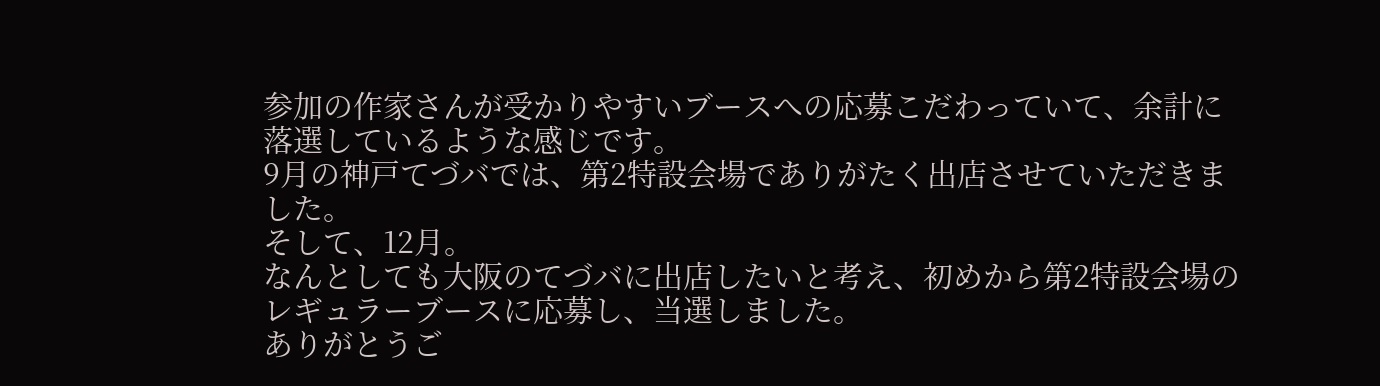参加の作家さんが受かりやすいブースへの応募こだわっていて、余計に落選しているような感じです。
9月の神戸てづバでは、第2特設会場でありがたく出店させていただきました。
そして、12月。
なんとしても大阪のてづバに出店したいと考え、初めから第2特設会場のレギュラーブースに応募し、当選しました。
ありがとうご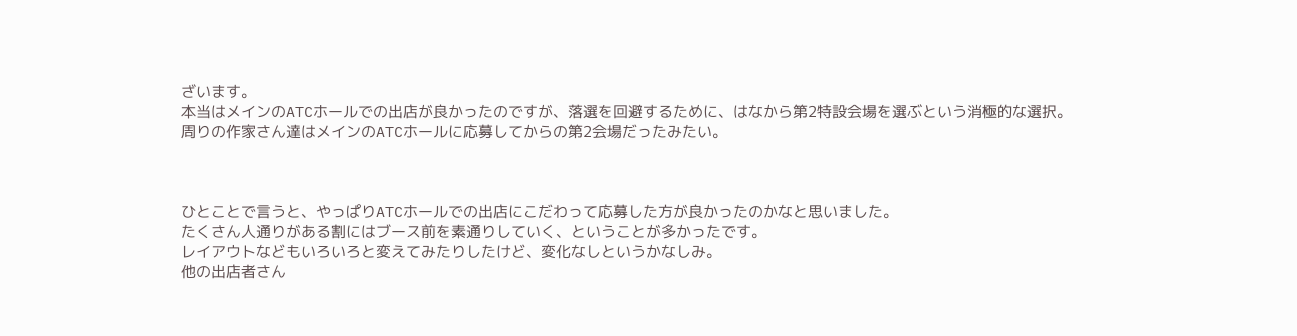ざいます。
本当はメインのATCホールでの出店が良かったのですが、落選を回避するために、はなから第2特設会場を選ぶという消極的な選択。
周りの作家さん達はメインのATCホールに応募してからの第2会場だったみたい。



ひとことで言うと、やっぱりATCホールでの出店にこだわって応募した方が良かったのかなと思いました。
たくさん人通りがある割にはブース前を素通りしていく、ということが多かったです。
レイアウトなどもいろいろと変えてみたりしたけど、変化なしというかなしみ。
他の出店者さん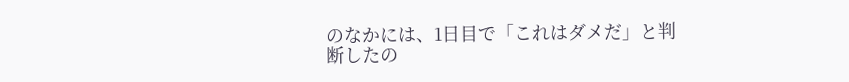のなかには、1日目で「これはダメだ」と判断したの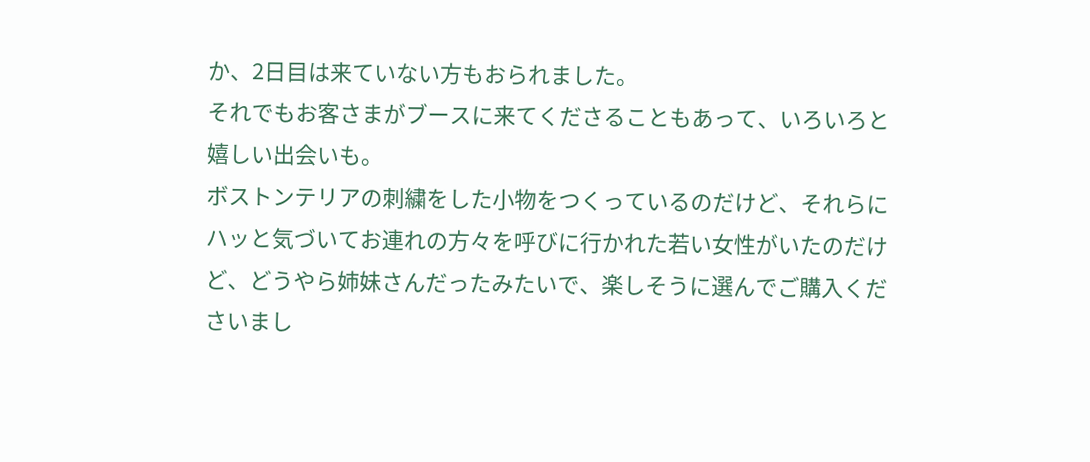か、2日目は来ていない方もおられました。
それでもお客さまがブースに来てくださることもあって、いろいろと嬉しい出会いも。
ボストンテリアの刺繍をした小物をつくっているのだけど、それらにハッと気づいてお連れの方々を呼びに行かれた若い女性がいたのだけど、どうやら姉妹さんだったみたいで、楽しそうに選んでご購入くださいまし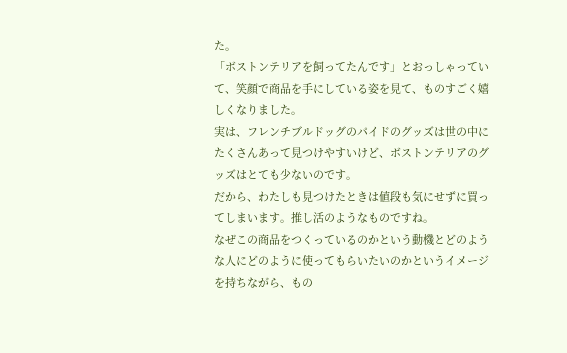た。
「ボストンテリアを飼ってたんです」とおっしゃっていて、笑顔で商品を手にしている姿を見て、ものすごく嬉しくなりました。
実は、フレンチブルドッグのパイドのグッズは世の中にたくさんあって見つけやすいけど、ボストンテリアのグッズはとても少ないのです。
だから、わたしも見つけたときは値段も気にせずに買ってしまいます。推し活のようなものですね。
なぜこの商品をつくっているのかという動機とどのような人にどのように使ってもらいたいのかというイメージを持ちながら、もの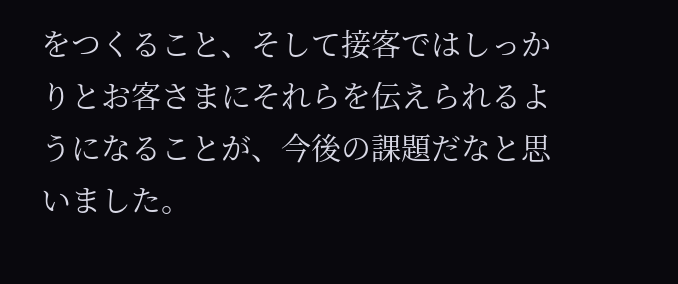をつくること、そして接客ではしっかりとお客さまにそれらを伝えられるようになることが、今後の課題だなと思いました。